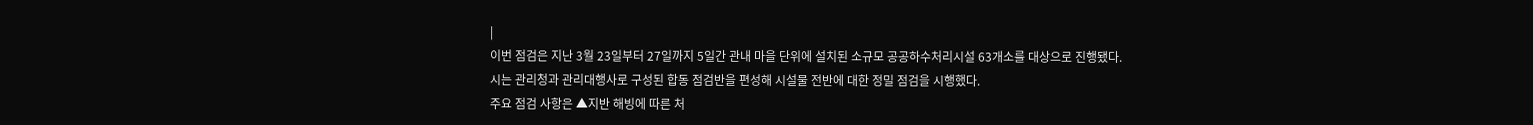|
이번 점검은 지난 3월 23일부터 27일까지 5일간 관내 마을 단위에 설치된 소규모 공공하수처리시설 63개소를 대상으로 진행됐다.
시는 관리청과 관리대행사로 구성된 합동 점검반을 편성해 시설물 전반에 대한 정밀 점검을 시행했다.
주요 점검 사항은 ▲지반 해빙에 따른 처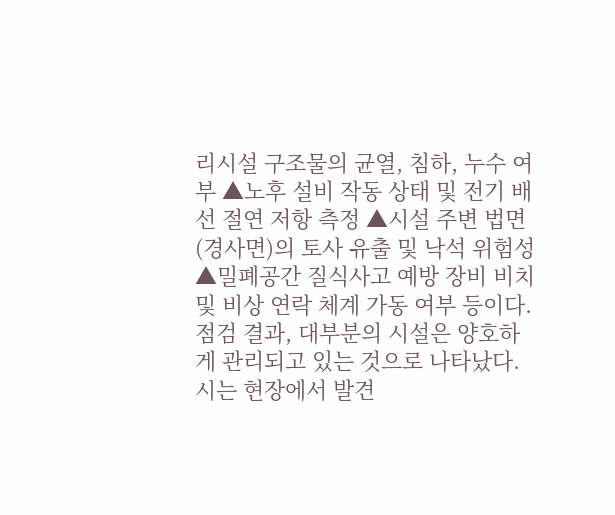리시설 구조물의 균열, 침하, 누수 여부 ▲노후 설비 작동 상태 및 전기 배선 절연 저항 측정 ▲시설 주변 법면(경사면)의 토사 유출 및 낙석 위험성 ▲밀폐공간 질식사고 예방 장비 비치 및 비상 연락 체계 가동 여부 등이다.
점검 결과, 대부분의 시설은 양호하게 관리되고 있는 것으로 나타났다.
시는 현장에서 발견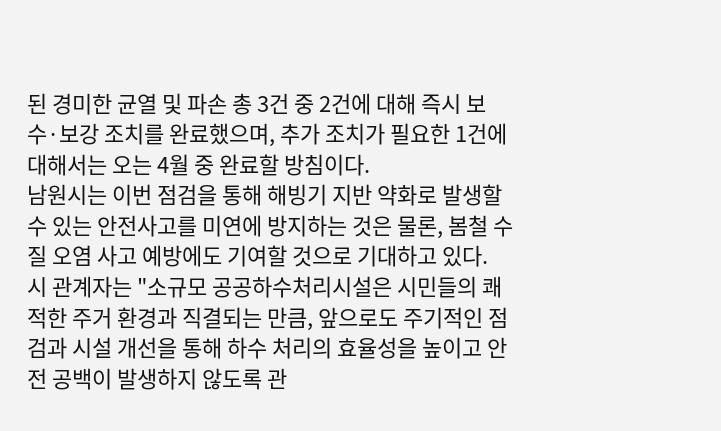된 경미한 균열 및 파손 총 3건 중 2건에 대해 즉시 보수·보강 조치를 완료했으며, 추가 조치가 필요한 1건에 대해서는 오는 4월 중 완료할 방침이다.
남원시는 이번 점검을 통해 해빙기 지반 약화로 발생할 수 있는 안전사고를 미연에 방지하는 것은 물론, 봄철 수질 오염 사고 예방에도 기여할 것으로 기대하고 있다.
시 관계자는 "소규모 공공하수처리시설은 시민들의 쾌적한 주거 환경과 직결되는 만큼, 앞으로도 주기적인 점검과 시설 개선을 통해 하수 처리의 효율성을 높이고 안전 공백이 발생하지 않도록 관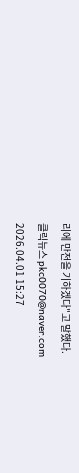리에 만전을 기하겠다"고 말했다.
클릭뉴스 pkc0070@naver.com
2026.04.01 15:27